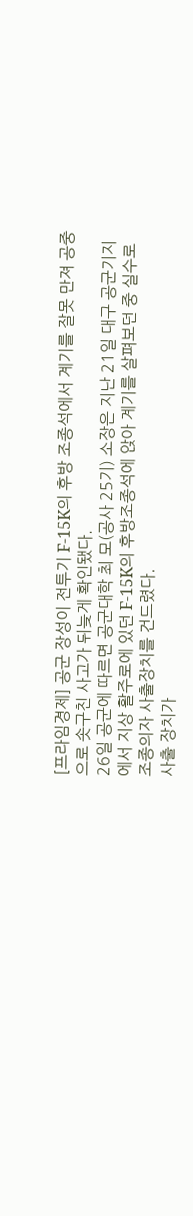[프라임경제] 공군 장성이 전투기 F-15K의 후방 조종석에서 계기를 잘못 만져 공중으로 솟구친 사고가 뒤늦게 확인됐다.
26일 공군에 따르면 공군대학 최 모(공사 25기) 소장은 지난 21일 대구 공군기지에서 지상 활주로에 있던 F-15K의 후방조종석에 앉아 계기를 살펴보던 중 실수로 조종의자 사출장치를 건드렸다.
사출 장치가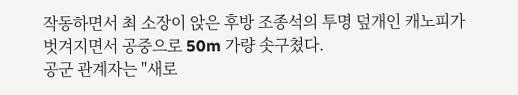작동하면서 최 소장이 앉은 후방 조종석의 투명 덮개인 캐노피가 벗겨지면서 공중으로 50m 가량 솟구쳤다.
공군 관계자는 "새로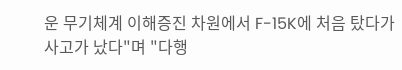운 무기체계 이해증진 차원에서 F-15K에 처음 탔다가 사고가 났다"며 "다행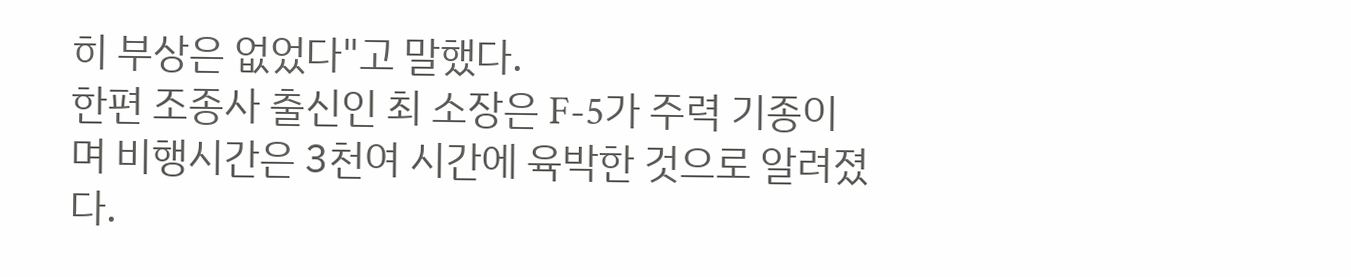히 부상은 없었다"고 말했다.
한편 조종사 출신인 최 소장은 F-5가 주력 기종이며 비행시간은 3천여 시간에 육박한 것으로 알려졌다.